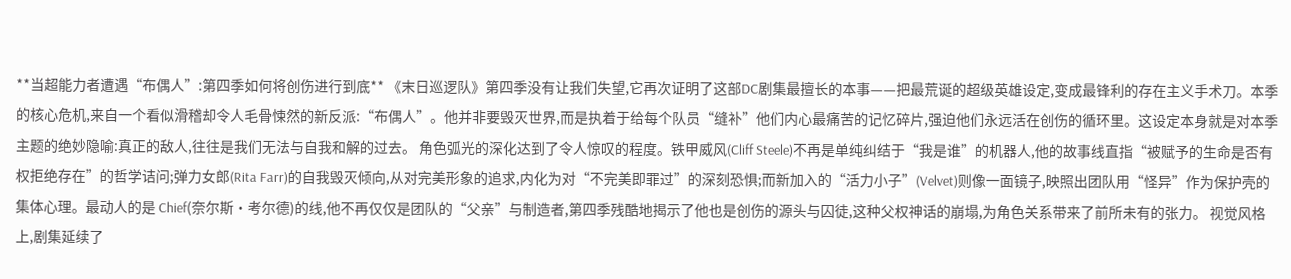**当超能力者遭遇“布偶人”:第四季如何将创伤进行到底** 《末日巡逻队》第四季没有让我们失望,它再次证明了这部DC剧集最擅长的本事——把最荒诞的超级英雄设定,变成最锋利的存在主义手术刀。本季的核心危机,来自一个看似滑稽却令人毛骨悚然的新反派:“布偶人”。他并非要毁灭世界,而是执着于给每个队员“缝补”他们内心最痛苦的记忆碎片,强迫他们永远活在创伤的循环里。这设定本身就是对本季主题的绝妙隐喻:真正的敌人,往往是我们无法与自我和解的过去。 角色弧光的深化达到了令人惊叹的程度。铁甲威风(Cliff Steele)不再是单纯纠结于“我是谁”的机器人,他的故事线直指“被赋予的生命是否有权拒绝存在”的哲学诘问;弹力女郎(Rita Farr)的自我毁灭倾向,从对完美形象的追求,内化为对“不完美即罪过”的深刻恐惧;而新加入的“活力小子”(Velvet)则像一面镜子,映照出团队用“怪异”作为保护壳的集体心理。最动人的是 Chief(奈尔斯·考尔德)的线,他不再仅仅是团队的“父亲”与制造者,第四季残酷地揭示了他也是创伤的源头与囚徒,这种父权神话的崩塌,为角色关系带来了前所未有的张力。 视觉风格上,剧集延续了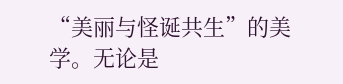“美丽与怪诞共生”的美学。无论是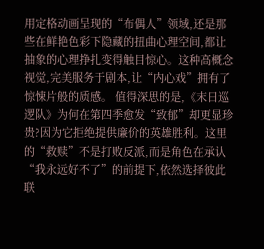用定格动画呈现的“布偶人”领域,还是那些在鲜艳色彩下隐藏的扭曲心理空间,都让抽象的心理挣扎变得触目惊心。这种高概念视觉,完美服务于剧本,让“内心戏”拥有了惊悚片般的质感。 值得深思的是,《末日巡逻队》为何在第四季愈发“致郁”却更显珍贵?因为它拒绝提供廉价的英雄胜利。这里的“救赎”不是打败反派,而是角色在承认“我永远好不了”的前提下,依然选择彼此联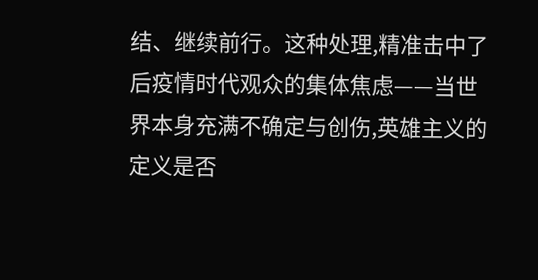结、继续前行。这种处理,精准击中了后疫情时代观众的集体焦虑——当世界本身充满不确定与创伤,英雄主义的定义是否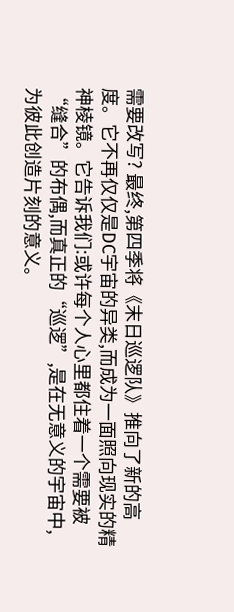需要改写? 最终,第四季将《末日巡逻队》推向了新的高度。它不再仅仅是DC宇宙的异类,而成为一面照向现实的精神棱镜。它告诉我们:或许每个人心里都住着一个需要被“缝合”的布偶,而真正的“巡逻”,是在无意义的宇宙中,为彼此创造片刻的意义。